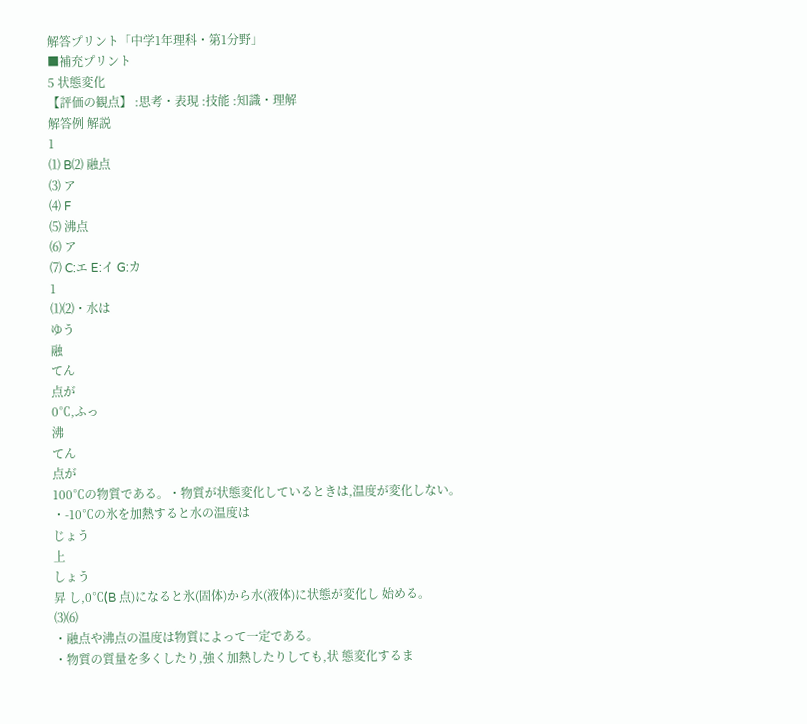解答プリント「中学1年理科・第1分野」
■補充プリント
5 状態変化
【評価の観点】 :思考・表現 :技能 :知識・理解
解答例 解説
1
⑴ B⑵ 融点
⑶ ア
⑷ F
⑸ 沸点
⑹ ア
⑺ C:エ E:イ G:カ
1
⑴⑵・水は
ゆう
融
てん
点が
0℃,ふっ
沸
てん
点が
100℃の物質である。・物質が状態変化しているときは,温度が変化しない。
・-10℃の氷を加熱すると水の温度は
じょう
上
しょう
昇 し,0℃(B 点)になると氷(固体)から水(液体)に状態が変化し 始める。
⑶⑹
・融点や沸点の温度は物質によって一定である。
・物質の質量を多くしたり,強く加熱したりしても,状 態変化するま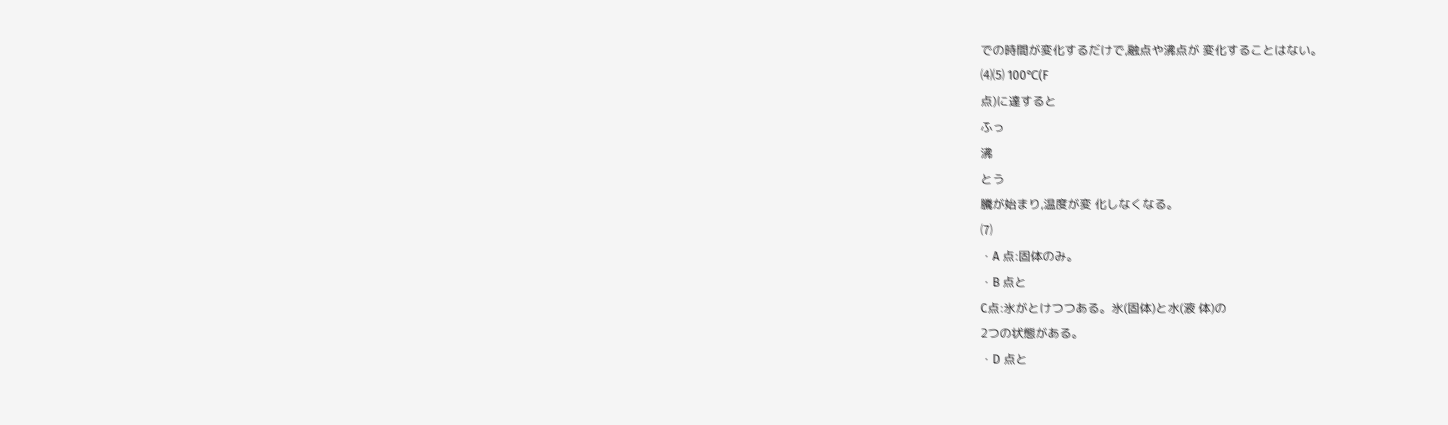での時間が変化するだけで,融点や沸点が 変化することはない。
⑷⑸ 100℃(F
点)に達すると
ふっ
沸
とう
騰が始まり,温度が変 化しなくなる。
⑺
・A 点:固体のみ。
・B 点と
C点:氷がとけつつある。氷(固体)と水(液 体)の
2つの状態がある。
・D 点と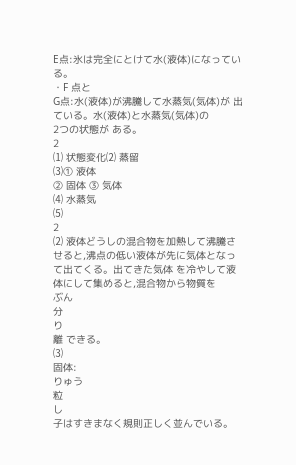E点:氷は完全にとけて水(液体)になってい る。
・F 点と
G点:水(液体)が沸騰して水蒸気(気体)が 出ている。水(液体)と水蒸気(気体)の
2つの状態が ある。
2
⑴ 状態変化⑵ 蒸留
⑶① 液体
② 固体 ③ 気体
⑷ 水蒸気
⑸
2
⑵ 液体どうしの混合物を加熱して沸騰させると,沸点の低い液体が先に気体となって出てくる。出てきた気体 を冷やして液体にして集めると,混合物から物質を
ぶん
分
り
離 できる。
⑶
固体:
りゅう
粒
し
子はすきまなく規則正しく並んでいる。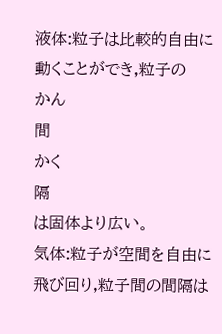液体:粒子は比較的自由に動くことができ,粒子の
かん
間
かく
隔
は固体より広い。
気体:粒子が空間を自由に飛び回り,粒子間の間隔は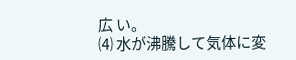広 い。
⑷ 水が沸騰して気体に変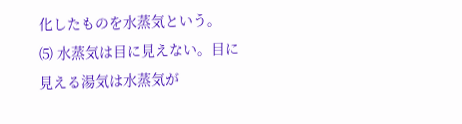化したものを水蒸気という。
⑸ 水蒸気は目に見えない。目に見える湯気は水蒸気が